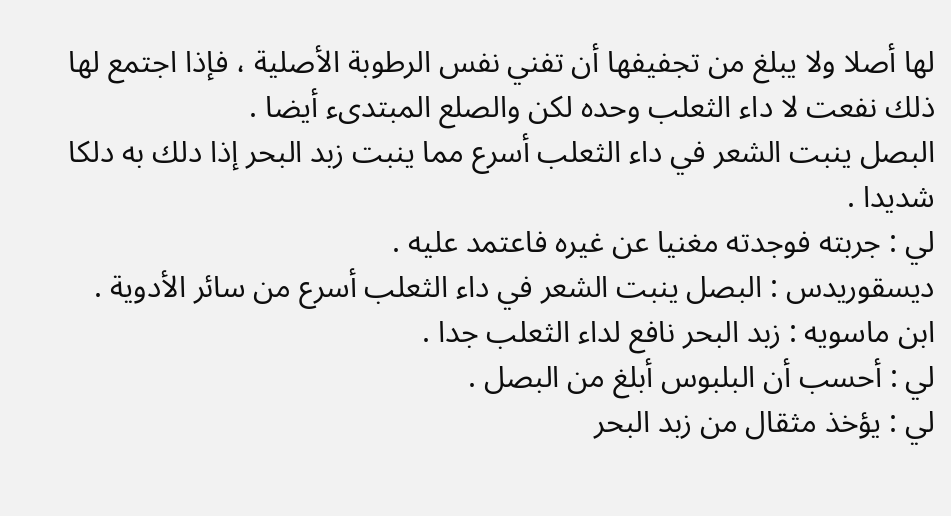لها أصلا ولا يبلغ من تجفيفها أن تفني نفس الرطوبة الأصلية ، فإذا اجتمع لها ذلك نفعت لا داء الثعلب وحده لكن والصلع المبتدىء أيضا .
البصل ينبت الشعر في داء الثعلب أسرع مما ينبت زبد البحر إذا دلك به دلكا شديدا .
لي : جربته فوجدته مغنيا عن غيره فاعتمد عليه .
ديسقوريدس : البصل ينبت الشعر في داء الثعلب أسرع من سائر الأدوية .
ابن ماسويه : زبد البحر نافع لداء الثعلب جدا .
لي : أحسب أن البلبوس أبلغ من البصل .
لي : يؤخذ مثقال من زبد البحر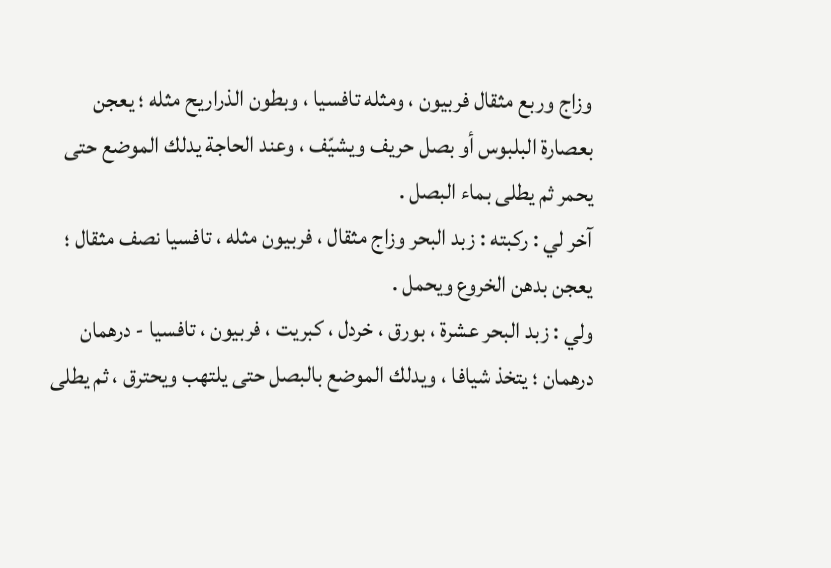وزاج وربع مثقال فربيون ، ومثله تافسيا ، وبطون الذراريح مثله ؛ يعجن بعصارة البلبوس أو بصل حريف ويشيّف ، وعند الحاجة يدلك الموضع حتى يحمر ثم يطلى بماء البصل .
آخر لي : ركبته : زبد البحر وزاج مثقال ، فربيون مثله ، تافسيا نصف مثقال ؛ يعجن بدهن الخروع ويحمل .
ولي : زبد البحر عشرة ، بورق ، خردل ، كبريت ، فربيون ، تافسيا - درهمان درهمان ؛ يتخذ شيافا ، ويدلك الموضع بالبصل حتى يلتهب ويحترق ، ثم يطلى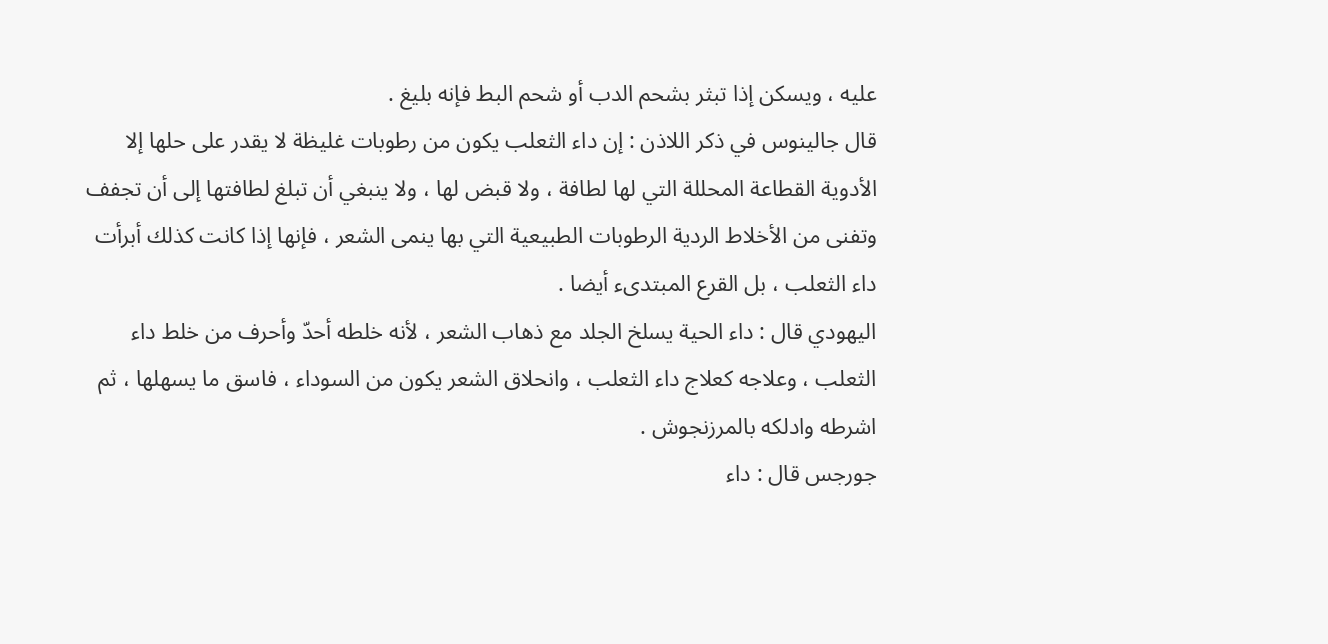عليه ، ويسكن إذا تبثر بشحم الدب أو شحم البط فإنه بليغ .
قال جالينوس في ذكر اللاذن : إن داء الثعلب يكون من رطوبات غليظة لا يقدر على حلها إلا الأدوية القطاعة المحللة التي لها لطافة ، ولا قبض لها ، ولا ينبغي أن تبلغ لطافتها إلى أن تجفف وتفنى من الأخلاط الردية الرطوبات الطبيعية التي بها ينمى الشعر ، فإنها إذا كانت كذلك أبرأت داء الثعلب ، بل القرع المبتدىء أيضا .
اليهودي قال : داء الحية يسلخ الجلد مع ذهاب الشعر ، لأنه خلطه أحدّ وأحرف من خلط داء الثعلب ، وعلاجه كعلاج داء الثعلب ، وانحلاق الشعر يكون من السوداء ، فاسق ما يسهلها ، ثم اشرطه وادلكه بالمرزنجوش .
جورجس قال : داء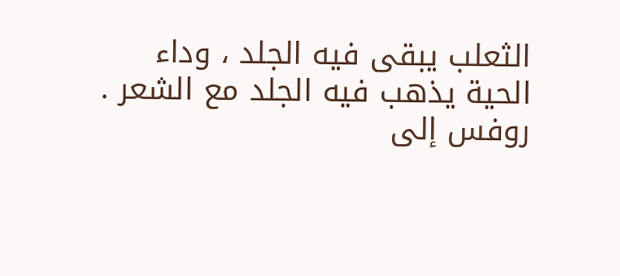الثعلب يبقى فيه الجلد ، وداء الحية يذهب فيه الجلد مع الشعر .
روفس إلى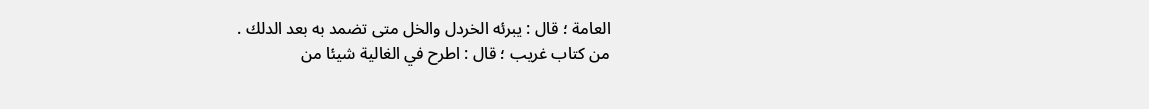العامة ؛ قال : يبرئه الخردل والخل متى تضمد به بعد الدلك .
من كتاب غريب ؛ قال : اطرح في الغالية شيئا من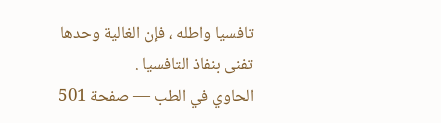تافسيا واطله ، فإن الغالية وحدها تفنى بنفاذ التافسيا .
الحاوي في الطب — صفحة 501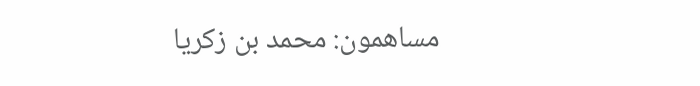مساهمون: محمد بن زكريا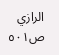الرازي
ص٥٠١